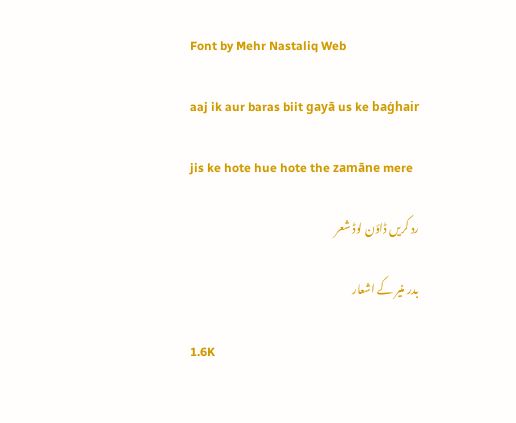Font by Mehr Nastaliq Web

aaj ik aur baras biit gayā us ke baġhair

jis ke hote hue hote the zamāne mere

رد کریں ڈاؤن لوڈ شعر

بدر منیر کے اشعار

1.6K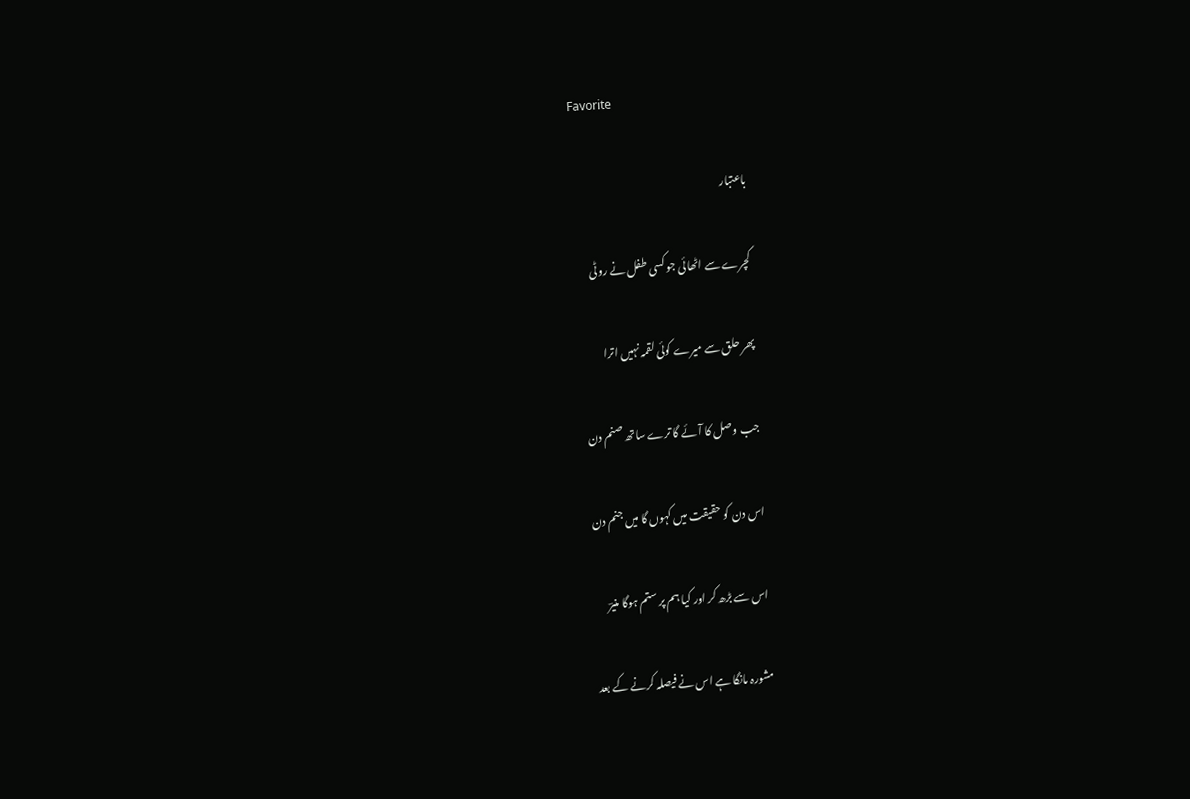Favorite

باعتبار

کچرے سے اٹھائی جو کسی طفل نے روٹی

پھر حلق سے میرے کوئی لقمہ نہیں اترا

جب وصل کا آئے گا ترے ساتھ صنم دن

اس دن کو حقیقت میں کہوں گا میں جنم دن

اس سے بڑھ کر اور کیا ہم پر ستم ہوگا منیرؔ

مشورہ مانگا ہے اس نے فیصلہ کرنے کے بعد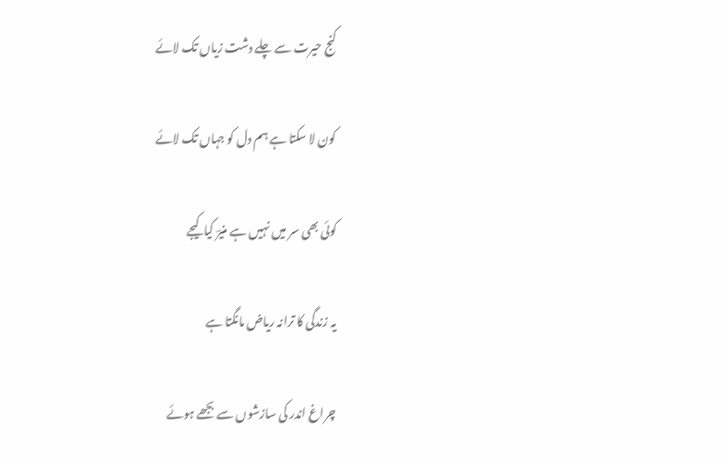کنج حیرت سے چلے دشت زیاں تک لائے

کون لا سکتا ہے ہم دل کو جہاں تک لائے

کوئی بھی سر میں نہیں ہے منیرؔ کیا کیجے

یہ زندگی کا ترانہ ریاض مانگتا ہے

چراغ اندر کی سازشوں سے بجھے ہوئے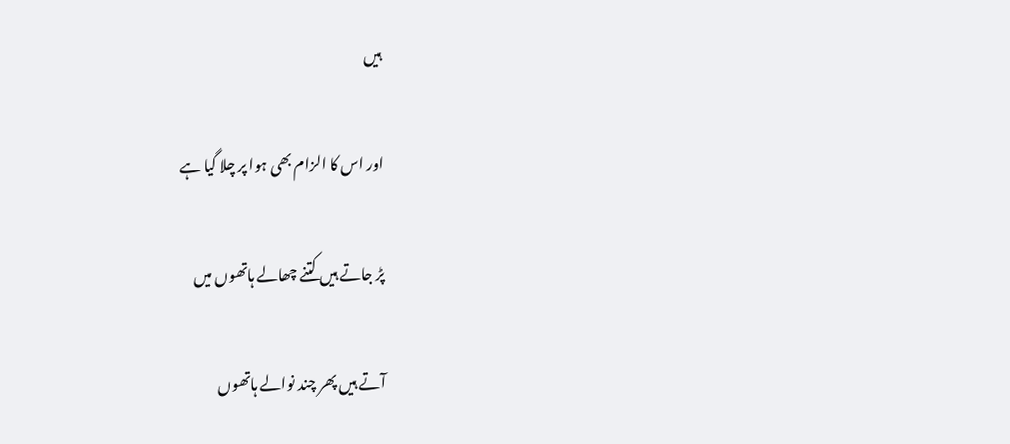ہیں

اور اس کا الزام بھی ہوا پر چلا گیا ہے

پڑ جاتے ہیں کتنے چھالے ہاتھوں میں

آتے ہیں پھر چند نوالے ہاتھوں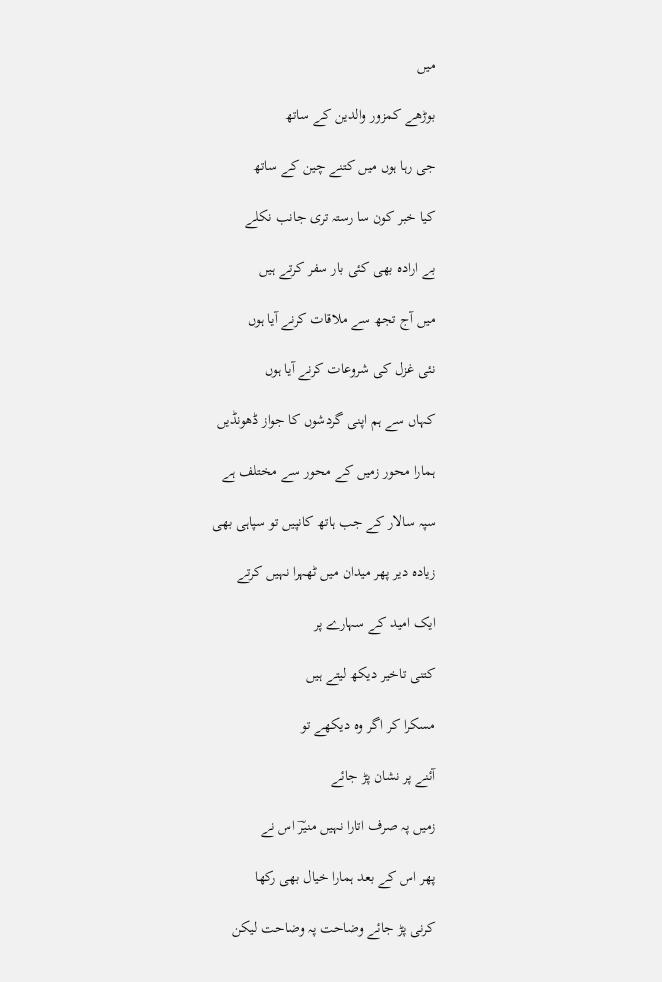میں

بوڑھے کمزور والدین کے ساتھ

جی رہا ہوں میں کتنے چین کے ساتھ

کیا خبر کون سا رستہ تری جانب نکلے

بے ارادہ بھی کئی بار سفر کرتے ہیں

میں آج تجھ سے ملاقات کرنے آیا ہوں

نئی غزل کی شروعات کرنے آیا ہوں

کہاں سے ہم اپنی گردشوں کا جواز ڈھونڈیں

ہمارا محور زمیں کے محور سے مختلف ہے

سپہ سالار کے جب ہاتھ کانپیں تو سپاہی بھی

زیادہ دیر پھر میدان میں ٹھہرا نہیں کرتے

ایک امید کے سہارے پر

کتنی تاخیر دیکھ لیتے ہیں

مسکرا کر اگر وہ دیکھے تو

آئنے پر نشان پڑ جائے

زمیں پہ صرف اتارا نہیں منیرؔ اس نے

پھر اس کے بعد ہمارا خیال بھی رکھا

کرنی پڑ جائے وضاحت پہ وضاحت لیکن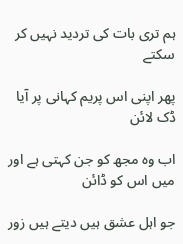ہم تری بات کی تردید نہیں کر سکتے

پھر اپنی اس پریم کہانی پر آیا ڈک لائن

اب وہ مجھ کو جن کہتی ہے اور میں اس کو ڈائن

جو اہل عشق ہیں دیتے ہیں زور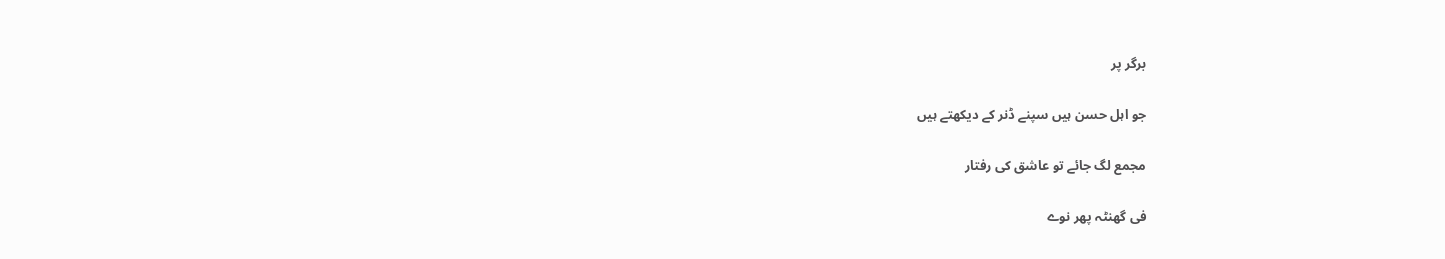برگر پر

جو اہل حسن ہیں سپنے ڈنر کے دیکھتے ہیں

مجمع لگ جائے تو عاشق کی رفتار

فی گھنٹہ پھر نوے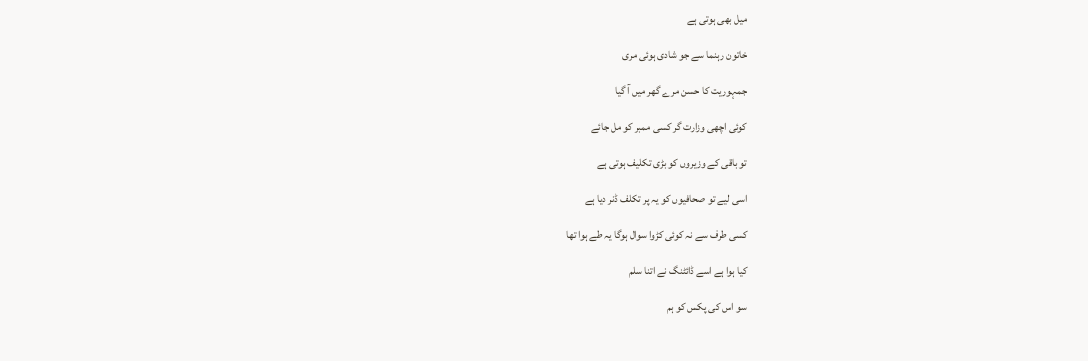میل بھی ہوتی ہے

خاتون رہنما سے جو شادی ہوئی مری

جمہوریت کا حسن مرے گھر میں آ گیا

کوئی اچھی وزارت گر کسی ممبر کو مل جائے

تو باقی کے وزیروں کو بڑی تکلیف ہوتی ہے

اسی لیے تو صحافیوں کو یہ پر تکلف ڈنر دیا ہے

کسی طرف سے نہ کوئی کڑوا سوال ہوگا یہ طے ہوا تھا

کیا ہوا ہے اسے ڈائٹنگ نے اتنا سلم

سو اس کی پکس کو ہم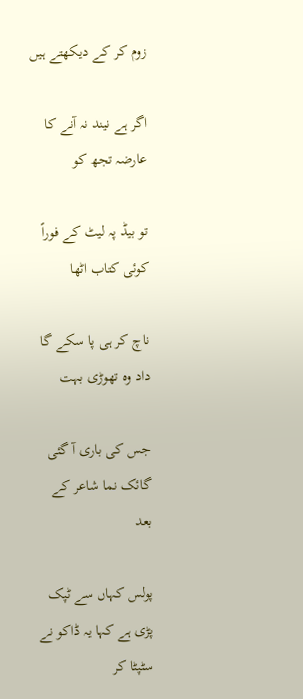زوم کر کے دیکھتے ہیں

اگر ہے نیند نہ آنے کا عارضہ تجھ کو

تو بیڈ پہ لیٹ کے فوراً کوئی کتاب اٹھا

ناچ کر ہی پا سکے گا داد وہ تھوڑی بہت

جس کی باری آ گئی گائک نما شاعر کے بعد

پولس کہاں سے ٹپک پڑی ہے کہا یہ ڈاکو نے سٹپٹا کر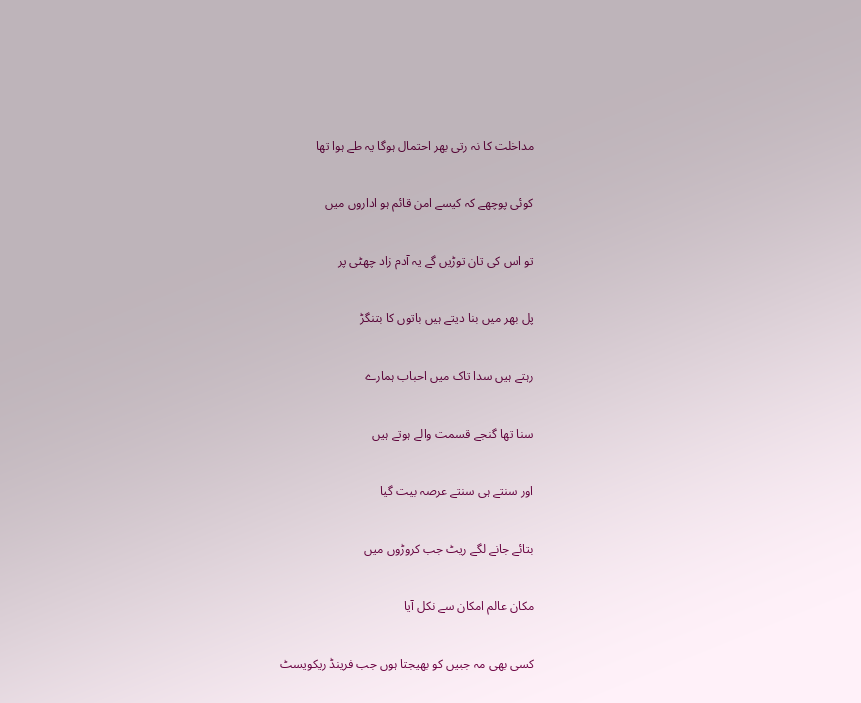مداخلت کا نہ رتی بھر احتمال ہوگا یہ طے ہوا تھا

کوئی پوچھے کہ کیسے امن قائم ہو اداروں میں

تو اس کی تان توڑیں گے یہ آدم زاد چھٹی پر

پل بھر میں بنا دیتے ہیں باتوں کا بتنگڑ

رہتے ہیں سدا تاک میں احباب ہمارے

سنا تھا گنجے قسمت والے ہوتے ہیں

اور سنتے ہی سنتے عرصہ بیت گیا

بتائے جانے لگے ریٹ جب کروڑوں میں

مکان عالم امکان سے نکل آیا

کسی بھی مہ جبیں کو بھیجتا ہوں جب فرینڈ ریکویسٹ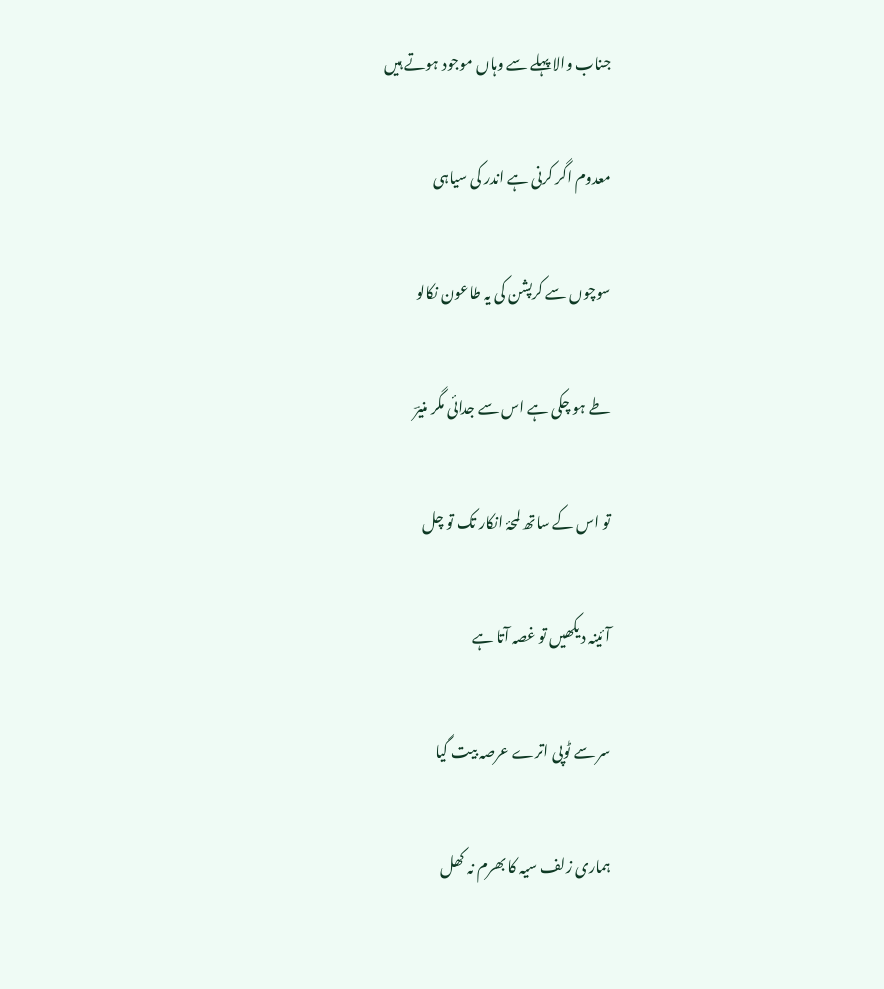جناب والا پہلے سے وہاں موجود ہوتے ہیں

معدوم اگر کرنی ہے اندر کی سیاہی

سوچوں سے کرپشن کی یہ طاعون نکالو

طے ہو چکی ہے اس سے جدائی مگر منیرؔ

تو اس کے ساتھ لمحۂ انکار تک تو چل

آئینہ دیکھیں تو غصہ آتا ہے

سر سے ٹوپی اترے عرصہ بیت گیا

ہماری زلف سیہ کا بھرم نہ کھل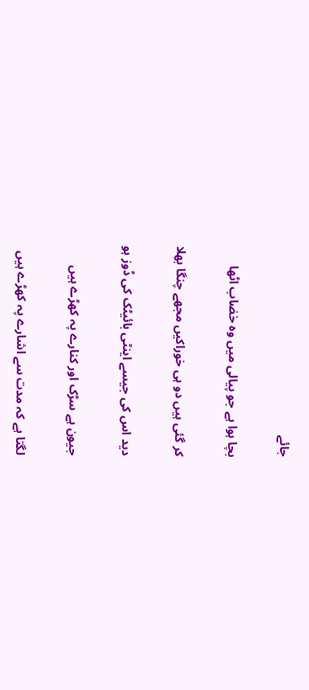جائے

بچا ہوا ہے جو پیالی میں وہ خضاب اٹھا

کر گئی ہیں دو ہی خوراکیں مجھے چنگا بھلا

دید اس کی جیسے اینٹی بائیٹک کی ڈوز ہو

جیون ہے سڑک اور کنارے پہ کھڑے ہیں

لگتا ہے کہ مدت سے اشارے پہ کھڑے ہیں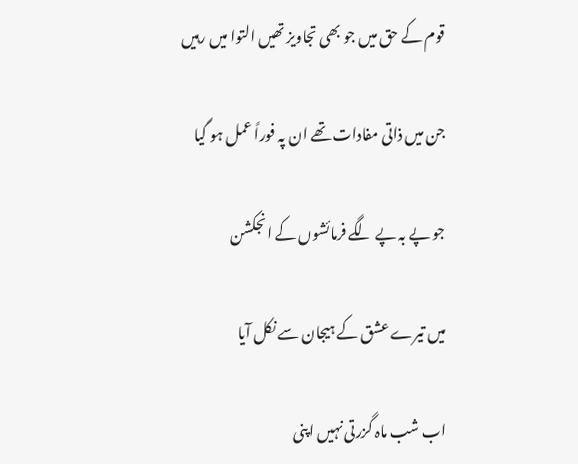قوم کے حق میں جو بھی تجاویز تھیں التوا میں رہیں

جن میں ذاتی مفادات تھے ان پہ فوراً عمل ہو گیا

جو پے بہ پے لگے فرمائشوں کے انجکشن

میں تیرے عشق کے ہیجان سے نکل آیا

اب شب ماہ گزرتی نہیں اپنی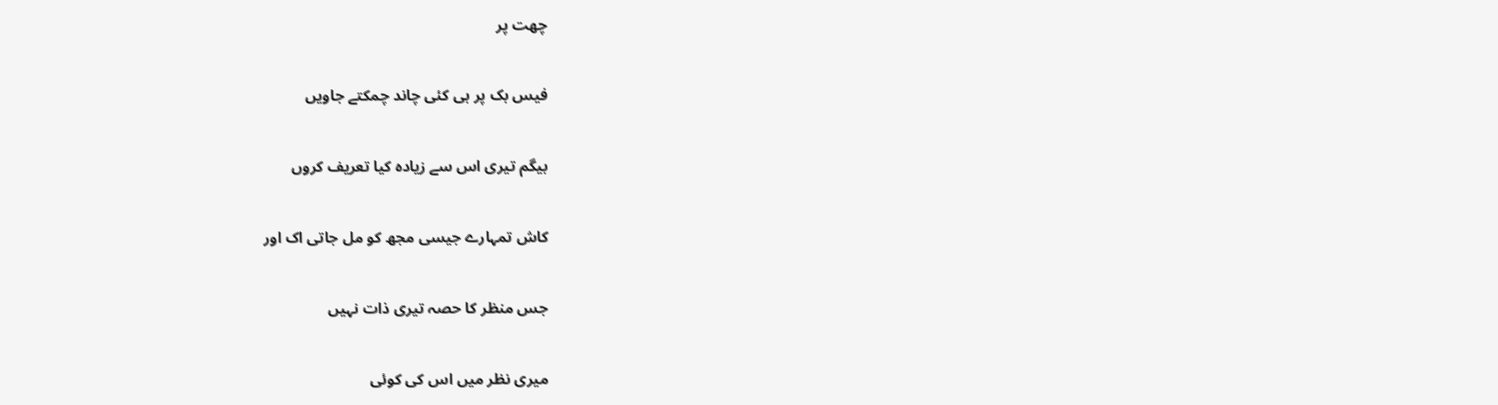چھت پر

فیس بک پر ہی کئی چاند چمکتے جاویں

بیگم تیری اس سے زیادہ کیا تعریف کروں

کاش تمہارے جیسی مجھ کو مل جاتی اک اور

جس منظر کا حصہ تیری ذات نہیں

میری نظر میں اس کی کوئی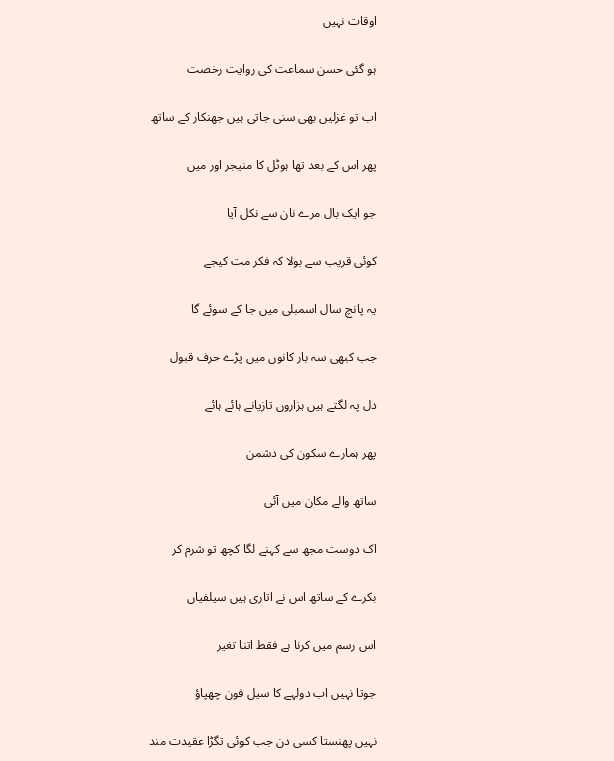اوقات نہیں

ہو گئی حسن سماعت کی روایت رخصت

اب تو غزلیں بھی سنی جاتی ہیں جھنکار کے ساتھ

پھر اس کے بعد تھا ہوٹل کا منیجر اور میں

جو ایک بال مرے نان سے نکل آیا

کوئی قریب سے بولا کہ فکر مت کیجے

یہ پانچ سال اسمبلی میں جا کے سوئے گا

جب کبھی سہ بار کانوں میں پڑے حرف قبول

دل پہ لگتے ہیں ہزاروں تازیانے ہائے ہائے

پھر ہمارے سکون کی دشمن

ساتھ والے مکان میں آئی

اک دوست مجھ سے کہنے لگا کچھ تو شرم کر

بکرے کے ساتھ اس نے اتاری ہیں سیلفیاں

اس رسم میں کرنا ہے فقط اتنا تغیر

جوتا نہیں اب دولہے کا سیل فون چھپاؤ

نہیں پھنستا کسی دن جب کوئی تگڑا عقیدت مند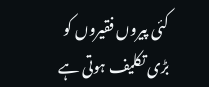کئی پیروں فقیروں کو بڑی تکلیف ہوتی ہے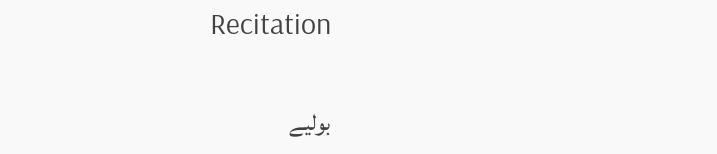Recitation

بولیے